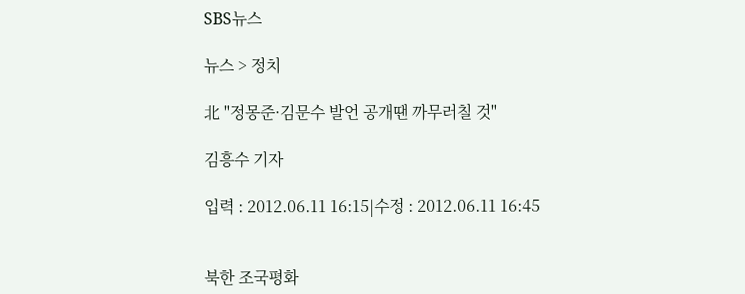SBS뉴스

뉴스 > 정치

北 "정몽준·김문수 발언 공개땐 까무러칠 것"

김흥수 기자

입력 : 2012.06.11 16:15|수정 : 2012.06.11 16:45


북한 조국평화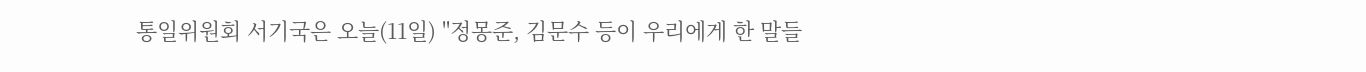통일위원회 서기국은 오늘(11일) "정몽준, 김문수 등이 우리에게 한 말들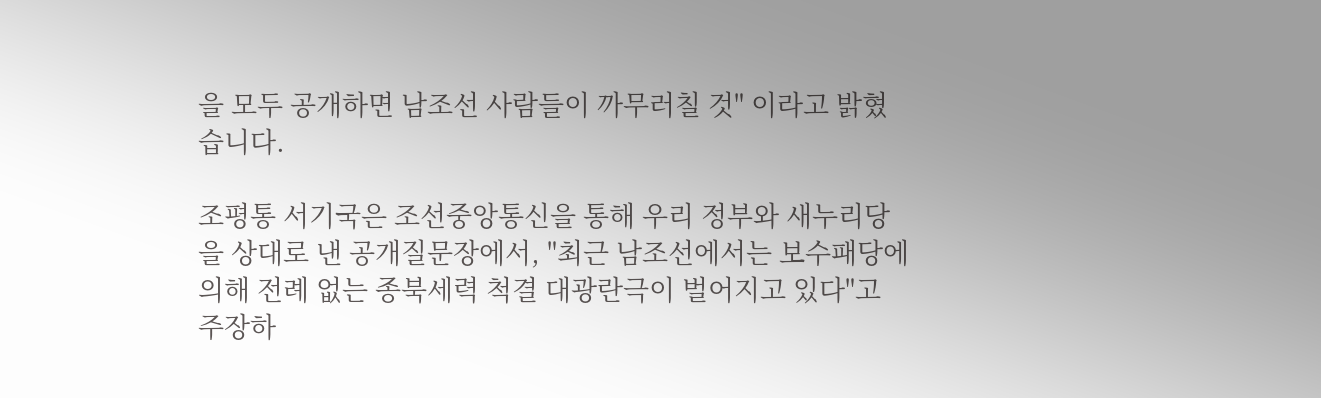을 모두 공개하면 남조선 사람들이 까무러칠 것" 이라고 밝혔습니다.

조평통 서기국은 조선중앙통신을 통해 우리 정부와 새누리당을 상대로 낸 공개질문장에서, "최근 남조선에서는 보수패당에 의해 전례 없는 종북세력 척결 대광란극이 벌어지고 있다"고 주장하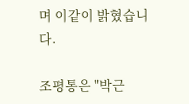며 이같이 밝혔습니다.

조평통은 "박근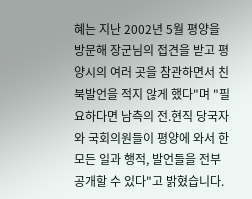혜는 지난 2002년 5월 평양을 방문해 장군님의 접견을 받고 평양시의 여러 곳을 참관하면서 친북발언을 적지 않게 했다"며 "필요하다면 남측의 전.현직 당국자와 국회의원들이 평양에 와서 한 모든 일과 행적, 발언들을 전부 공개할 수 있다"고 밝혔습니다.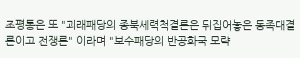조평통은 또 "괴래패당의 종북세력척결론은 뒤집어놓은 동족대결론이고 전쟁론" 이라며 "보수패당의 반공화국 모략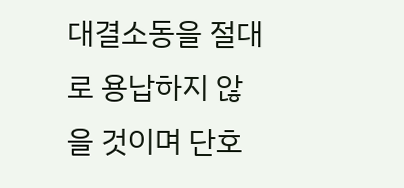대결소동을 절대로 용납하지 않을 것이며 단호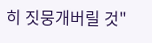히 짓뭉개버릴 것"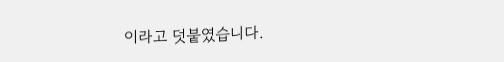이라고 덧붙였습니다.